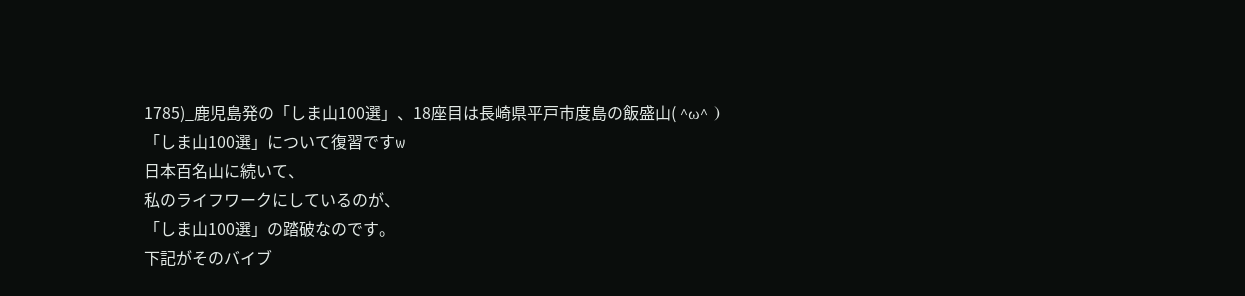1785)_鹿児島発の「しま山100選」、18座目は長崎県平戸市度島の飯盛山( ^ω^ )
「しま山100選」について復習ですw
日本百名山に続いて、
私のライフワークにしているのが、
「しま山100選」の踏破なのです。
下記がそのバイブ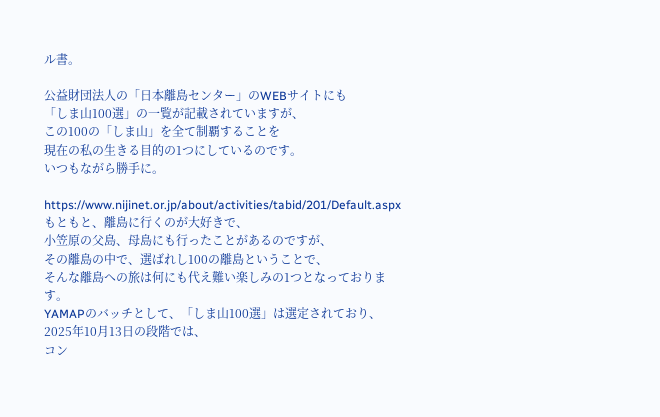ル書。

公益財団法人の「日本離島センター」のWEBサイトにも
「しま山100選」の一覧が記載されていますが、
この100の「しま山」を全て制覇することを
現在の私の生きる目的の1つにしているのです。
いつもながら勝手に。

https://www.nijinet.or.jp/about/activities/tabid/201/Default.aspx
もともと、離島に行くのが大好きで、
小笠原の父島、母島にも行ったことがあるのですが、
その離島の中で、選ばれし100の離島ということで、
そんな離島への旅は何にも代え難い楽しみの1つとなっております。
YAMAPのバッチとして、「しま山100選」は選定されており、
2025年10月13日の段階では、
コン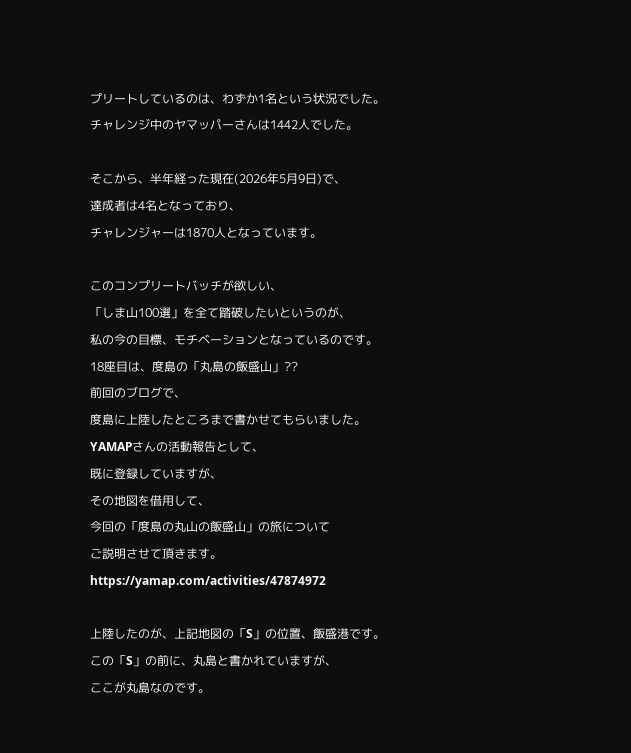プリートしているのは、わずか1名という状況でした。
チャレンジ中のヤマッパーさんは1442人でした。

そこから、半年経った現在(2026年5月9日)で、
達成者は4名となっており、
チャレンジャーは1870人となっています。

このコンプリートバッチが欲しい、
「しま山100選」を全て踏破したいというのが、
私の今の目標、モチベーションとなっているのです。
18座目は、度島の「丸島の飯盛山」??
前回のブログで、
度島に上陸したところまで書かせてもらいました。
YAMAPさんの活動報告として、
既に登録していますが、
その地図を借用して、
今回の「度島の丸山の飯盛山」の旅について
ご説明させて頂きます。
https://yamap.com/activities/47874972

上陸したのが、上記地図の「S」の位置、飯盛港です。
この「S」の前に、丸島と書かれていますが、
ここが丸島なのです。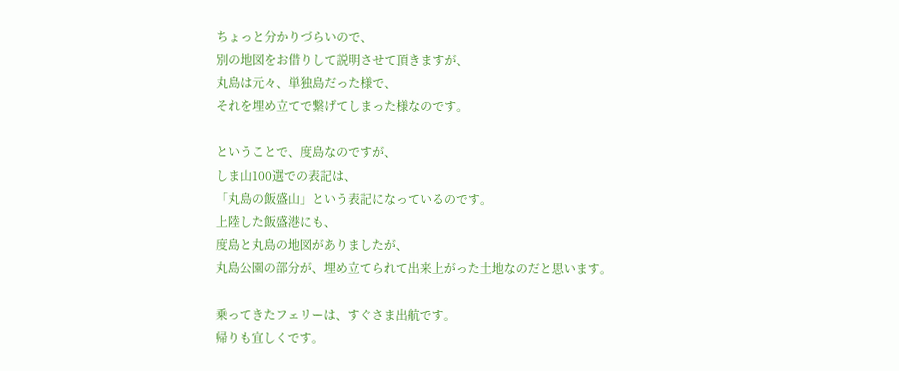ちょっと分かりづらいので、
別の地図をお借りして説明させて頂きますが、
丸島は元々、単独島だった様で、
それを埋め立てで繋げてしまった様なのです。

ということで、度島なのですが、
しま山100選での表記は、
「丸島の飯盛山」という表記になっているのです。
上陸した飯盛港にも、
度島と丸島の地図がありましたが、
丸島公園の部分が、埋め立てられて出来上がった土地なのだと思います。

乗ってきたフェリーは、すぐさま出航です。
帰りも宜しくです。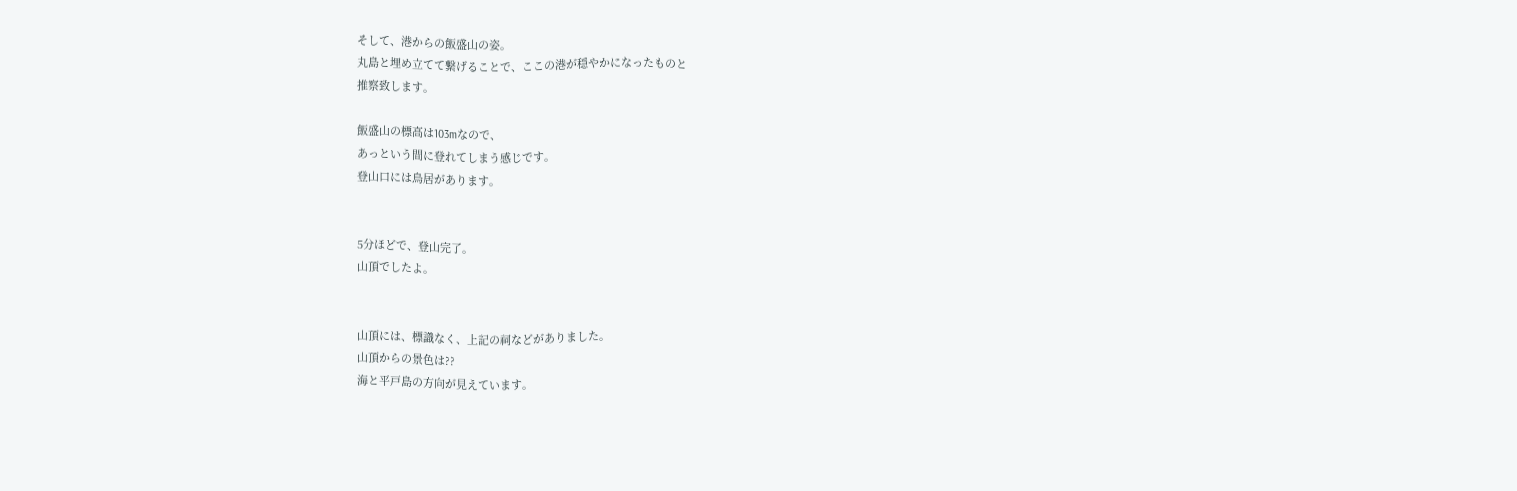そして、港からの飯盛山の姿。
丸島と埋め立てて繋げることで、ここの港が穏やかになったものと
推察致します。

飯盛山の標高は103mなので、
あっという間に登れてしまう感じです。
登山口には鳥居があります。


5分ほどで、登山完了。
山頂でしたよ。


山頂には、標識なく、上記の祠などがありました。
山頂からの景色は??
海と平戸島の方向が見えています。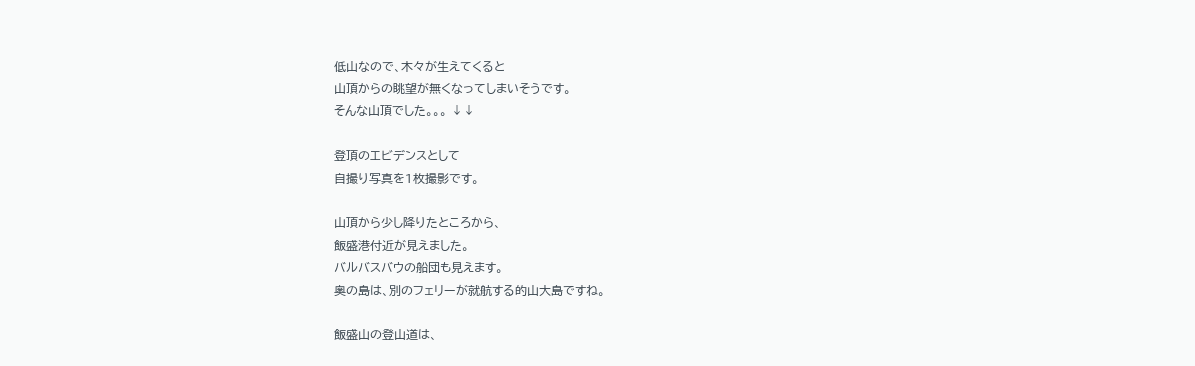低山なので、木々が生えてくると
山頂からの眺望が無くなってしまいそうです。
そんな山頂でした。。。 ↓↓

登頂のエビデンスとして
自撮り写真を1枚撮影です。

山頂から少し降りたところから、
飯盛港付近が見えました。
バルバスバウの船団も見えます。
奥の島は、別のフェリーが就航する的山大島ですね。

飯盛山の登山道は、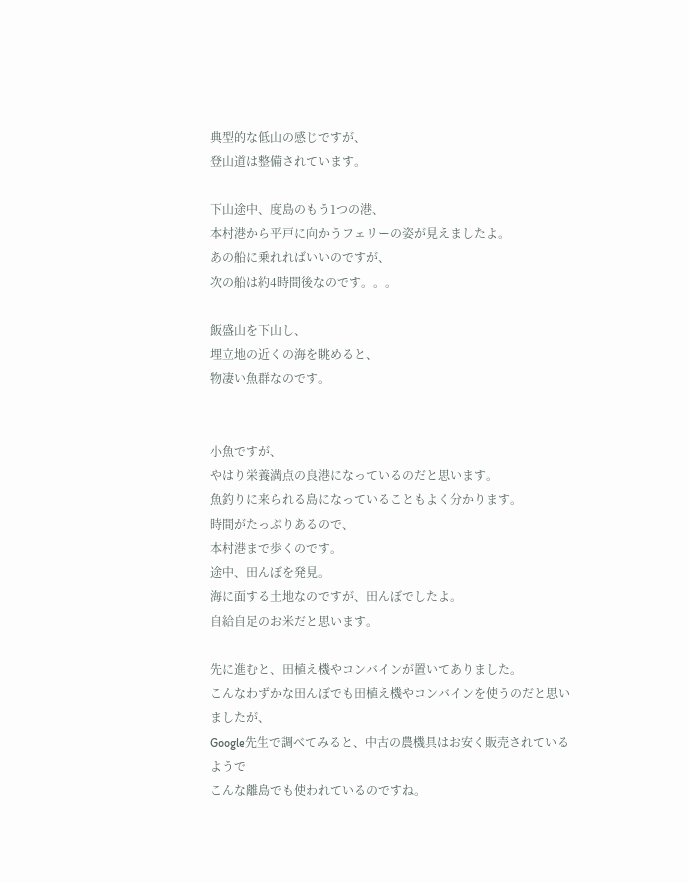典型的な低山の感じですが、
登山道は整備されています。

下山途中、度島のもう1つの港、
本村港から平戸に向かうフェリーの姿が見えましたよ。
あの船に乗れればいいのですが、
次の船は約4時間後なのです。。。

飯盛山を下山し、
埋立地の近くの海を眺めると、
物凄い魚群なのです。


小魚ですが、
やはり栄養満点の良港になっているのだと思います。
魚釣りに来られる島になっていることもよく分かります。
時間がたっぷりあるので、
本村港まで歩くのです。
途中、田んぼを発見。
海に面する土地なのですが、田んぼでしたよ。
自給自足のお米だと思います。

先に進むと、田植え機やコンバインが置いてありました。
こんなわずかな田んぼでも田植え機やコンバインを使うのだと思いましたが、
Google先生で調べてみると、中古の農機具はお安く販売されているようで
こんな離島でも使われているのですね。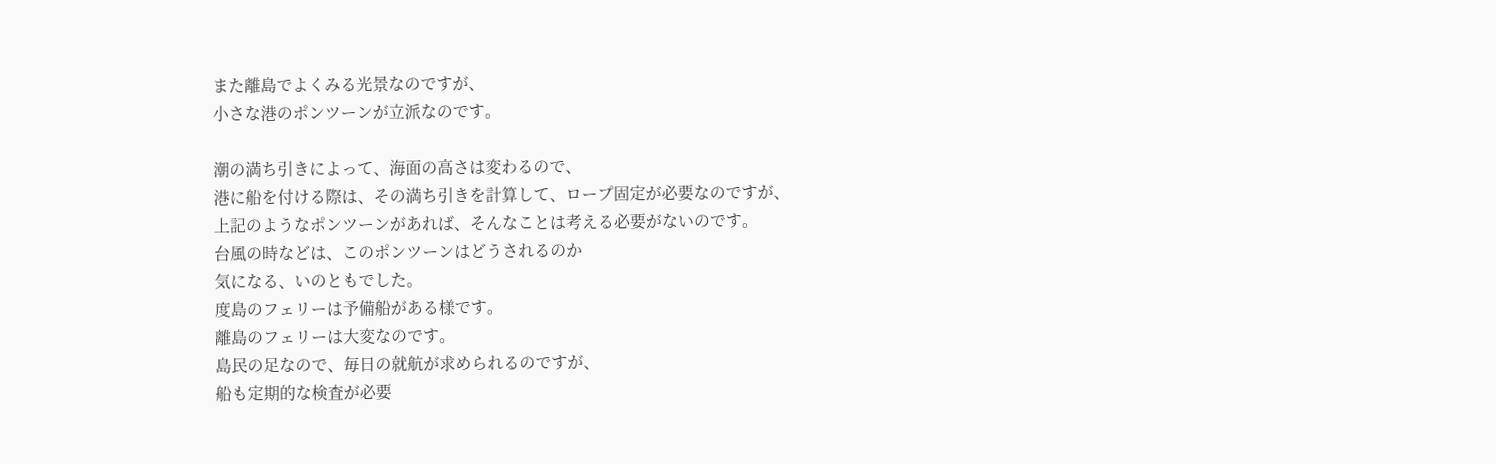また離島でよくみる光景なのですが、
小さな港のポンツーンが立派なのです。

潮の満ち引きによって、海面の高さは変わるので、
港に船を付ける際は、その満ち引きを計算して、ロープ固定が必要なのですが、
上記のようなポンツーンがあれば、そんなことは考える必要がないのです。
台風の時などは、このポンツーンはどうされるのか
気になる、いのともでした。
度島のフェリーは予備船がある様です。
離島のフェリーは大変なのです。
島民の足なので、毎日の就航が求められるのですが、
船も定期的な検査が必要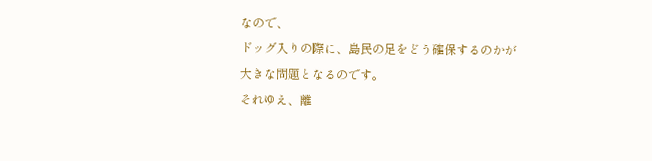なので、
ドッグ入りの際に、島民の足をどう確保するのかが
大きな問題となるのです。
それゆえ、離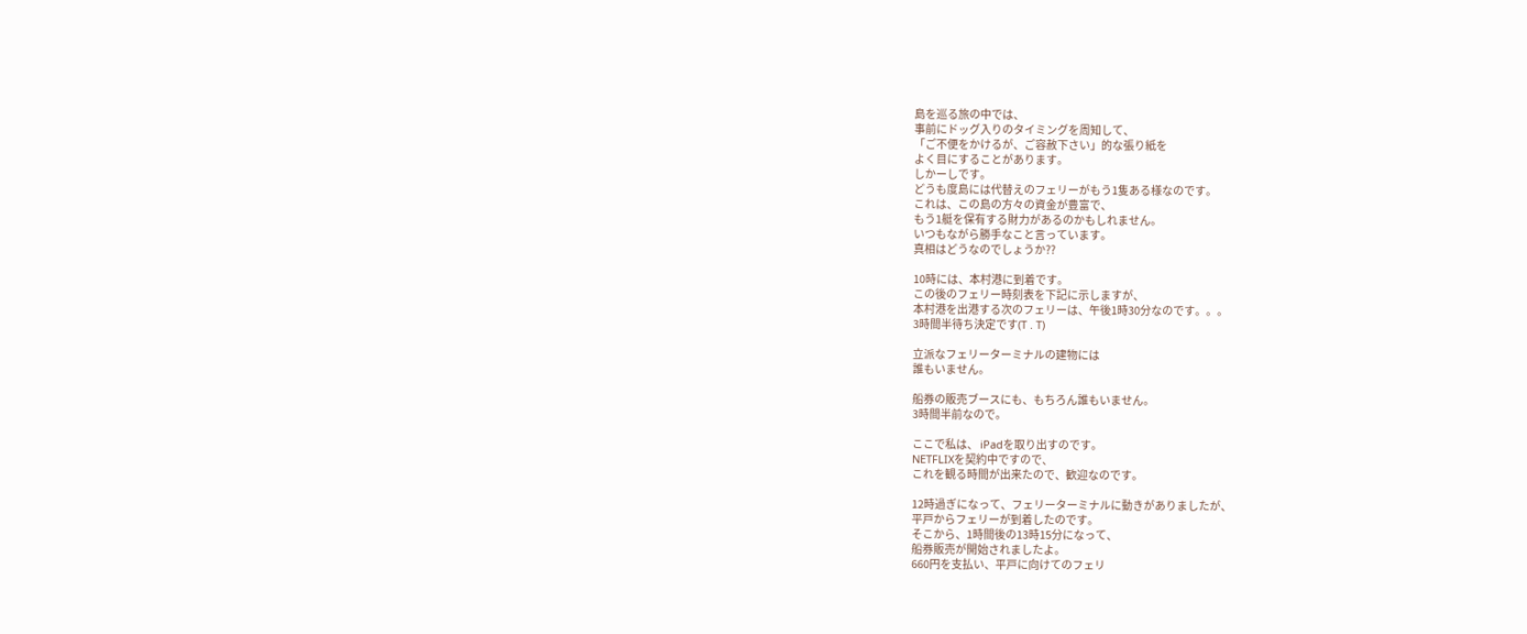島を巡る旅の中では、
事前にドッグ入りのタイミングを周知して、
「ご不便をかけるが、ご容赦下さい」的な張り紙を
よく目にすることがあります。
しかーしです。
どうも度島には代替えのフェリーがもう1隻ある様なのです。
これは、この島の方々の資金が豊富で、
もう1艇を保有する財力があるのかもしれません。
いつもながら勝手なこと言っています。
真相はどうなのでしょうか??

10時には、本村港に到着です。
この後のフェリー時刻表を下記に示しますが、
本村港を出港する次のフェリーは、午後1時30分なのです。。。
3時間半待ち決定です(T . T)

立派なフェリーターミナルの建物には
誰もいません。

船券の販売ブースにも、もちろん誰もいません。
3時間半前なので。

ここで私は、 iPadを取り出すのです。
NETFLIXを契約中ですので、
これを観る時間が出来たので、歓迎なのです。

12時過ぎになって、フェリーターミナルに動きがありましたが、
平戸からフェリーが到着したのです。
そこから、1時間後の13時15分になって、
船券販売が開始されましたよ。
660円を支払い、平戸に向けてのフェリ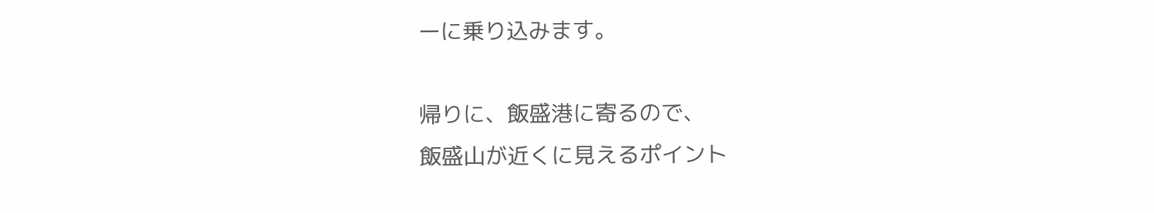ーに乗り込みます。

帰りに、飯盛港に寄るので、
飯盛山が近くに見えるポイント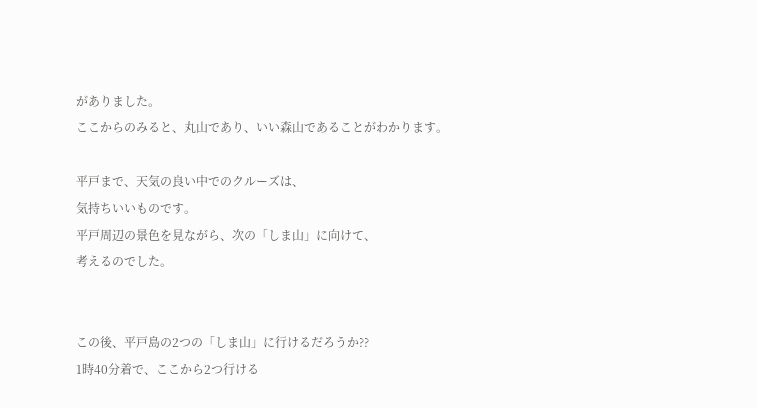がありました。
ここからのみると、丸山であり、いい森山であることがわかります。

平戸まで、天気の良い中でのクルーズは、
気持ちいいものです。
平戸周辺の景色を見ながら、次の「しま山」に向けて、
考えるのでした。


この後、平戸島の2つの「しま山」に行けるだろうか??
1時40分着で、ここから2つ行ける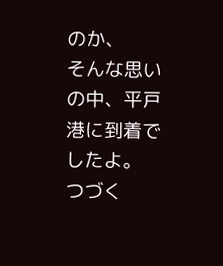のか、
そんな思いの中、平戸港に到着でしたよ。
つづく